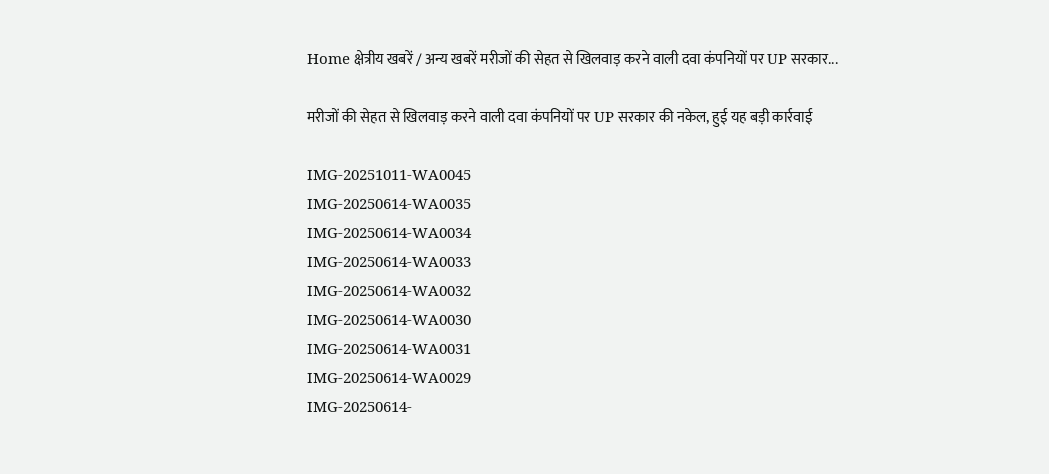Home क्षेत्रीय खबरें / अन्य खबरें मरीजों की सेहत से खिलवाड़ करने वाली दवा कंपनियों पर UP सरकार...

मरीजों की सेहत से खिलवाड़ करने वाली दवा कंपनियों पर UP सरकार की नकेल, हुई यह बड़ी कार्रवाई

IMG-20251011-WA0045
IMG-20250614-WA0035
IMG-20250614-WA0034
IMG-20250614-WA0033
IMG-20250614-WA0032
IMG-20250614-WA0030
IMG-20250614-WA0031
IMG-20250614-WA0029
IMG-20250614-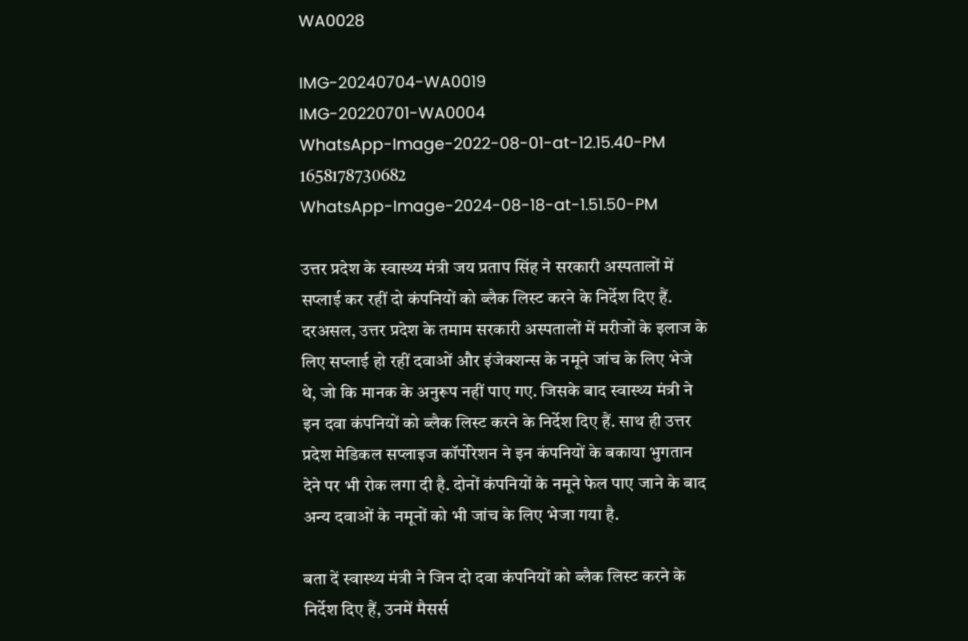WA0028

IMG-20240704-WA0019
IMG-20220701-WA0004
WhatsApp-Image-2022-08-01-at-12.15.40-PM
1658178730682
WhatsApp-Image-2024-08-18-at-1.51.50-PM

उत्तर प्रदेश के स्वास्थ्य मंत्री जय प्रताप सिंह ने सरकारी अस्पतालों में सप्लाई कर रहीं दो कंपनियों को ब्लैक लिस्ट करने के निर्देश दिए हैं. दरअसल, उत्तर प्रदेश के तमाम सरकारी अस्पतालों में मरीजों के इलाज के लिए सप्लाई हो रहीं दवाओं और इंजेक्शन्स के नमूने जांच के लिए भेजे थे, जो कि मानक के अनुरूप नहीं पाए गए. जिसके बाद स्वास्थ्य मंत्री ने इन दवा कंपनियों को ब्लैक लिस्ट करने के निर्देश दिए हैं. साथ ही उत्तर प्रदेश मेडिकल सप्लाइज कॉर्पोरेशन ने इन कंपनियों के बकाया भुगतान देने पर भी रोक लगा दी है. दोनों कंपनियों के नमूने फेल पाए जाने के बाद अन्य दवाओं के नमूनों को भी जांच के लिए भेजा गया है.

बता दें स्वास्थ्य मंत्री ने जिन दो दवा कंपनियों को ब्लैक लिस्ट करने के निर्देश दिए हैं, उनमें मैसर्स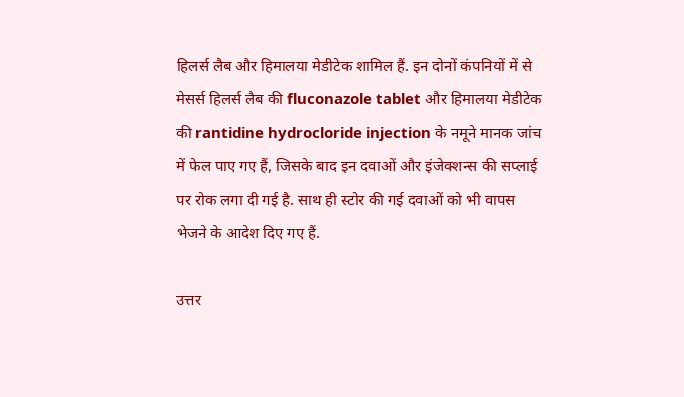हिलर्स लैब और हिमालया मेडीटेक शामिल हैं. इन दोनों कंपनियों में से मेसर्स हिलर्स लैब की fluconazole tablet और हिमालया मेडीटेक की rantidine hydrocloride injection के नमूने मानक जांच में फेल पाए गए हैं, जिसके बाद इन दवाओं और इंजेक्शन्स की सप्लाई पर रोक लगा दी गई है. साथ ही स्टोर की गई दवाओं को भी वापस भेजने के आदेश दिए गए हैं.

उत्तर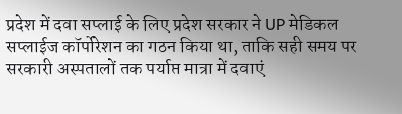प्रदेश में दवा सप्लाई के लिए प्रदेश सरकार ने UP मेडिकल सप्लाईज कॉर्पोरेशन का गठन किया था, ताकि सही समय पर सरकारी अस्पतालों तक पर्याप्त मात्रा में दवाएं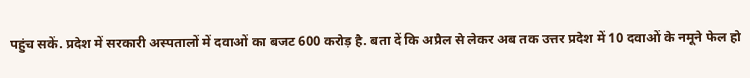पहुंच सकें. प्रदेश में सरकारी अस्पतालों में दवाओं का बजट 600 करोड़ है. बता दें कि अप्रैल से लेकर अब तक उत्तर प्रदेश में 10 दवाओं के नमूने फेल हो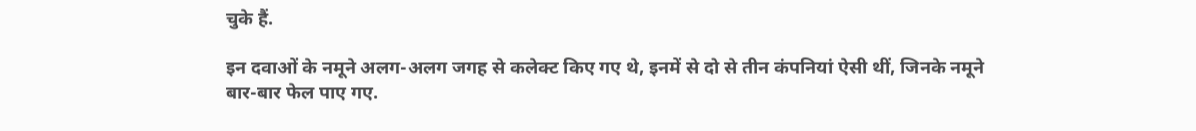चुके हैं.

इन दवाओं के नमूने अलग-अलग जगह से कलेक्ट किए गए थे, इनमें से दो से तीन कंपनियां ऐसी थीं, जिनके नमूने बार-बार फेल पाए गए.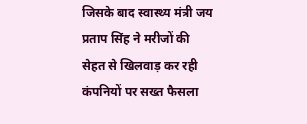जिसके बाद स्वास्थ्य मंत्री जय प्रताप सिंह ने मरीजों की सेहत से खिलवाड़ कर रही कंपनियों पर सख्त फैसला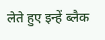लेते हुए इन्हें ब्लैक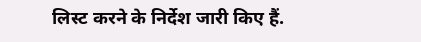लिस्ट करने के निर्देश जारी किए हैं.